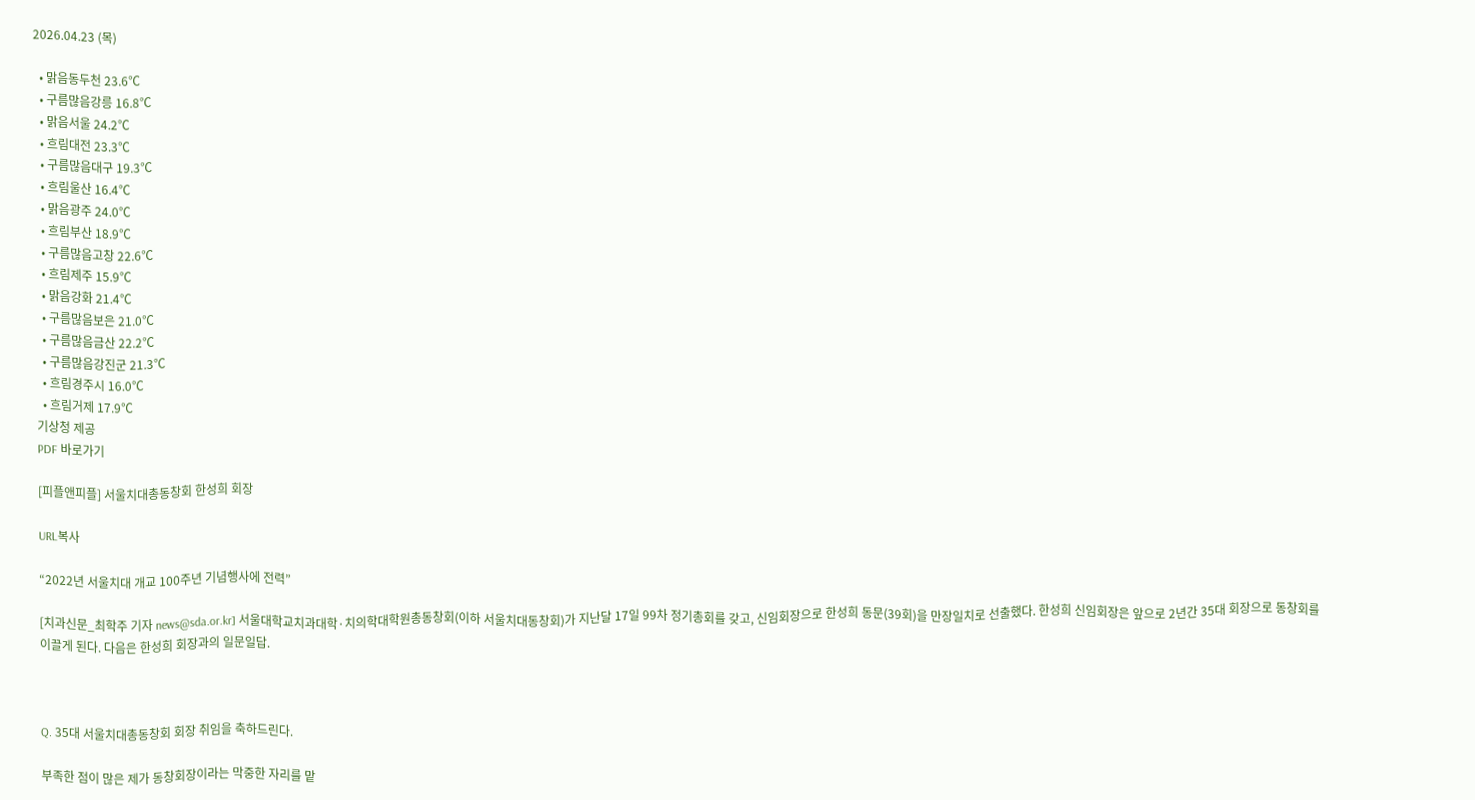2026.04.23 (목)

  • 맑음동두천 23.6℃
  • 구름많음강릉 16.8℃
  • 맑음서울 24.2℃
  • 흐림대전 23.3℃
  • 구름많음대구 19.3℃
  • 흐림울산 16.4℃
  • 맑음광주 24.0℃
  • 흐림부산 18.9℃
  • 구름많음고창 22.6℃
  • 흐림제주 15.9℃
  • 맑음강화 21.4℃
  • 구름많음보은 21.0℃
  • 구름많음금산 22.2℃
  • 구름많음강진군 21.3℃
  • 흐림경주시 16.0℃
  • 흐림거제 17.9℃
기상청 제공
PDF 바로가기

[피플앤피플] 서울치대총동창회 한성희 회장

URL복사

“2022년 서울치대 개교 100주년 기념행사에 전력”

[치과신문_최학주 기자 news@sda.or.kr] 서울대학교치과대학·치의학대학원총동창회(이하 서울치대동창회)가 지난달 17일 99차 정기총회를 갖고, 신임회장으로 한성희 동문(39회)을 만장일치로 선출했다. 한성희 신임회장은 앞으로 2년간 35대 회장으로 동창회를 이끌게 된다. 다음은 한성희 회장과의 일문일답.



Q. 35대 서울치대총동창회 회장 취임을 축하드린다.

부족한 점이 많은 제가 동창회장이라는 막중한 자리를 맡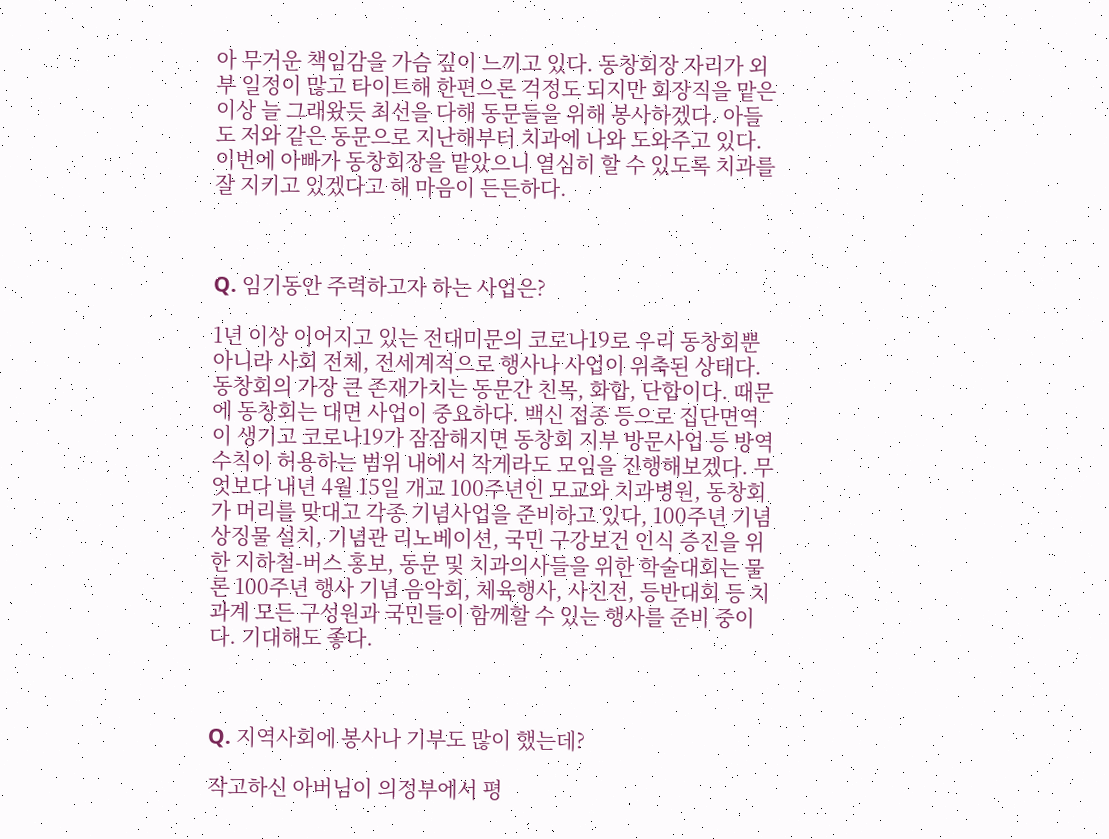아 무거운 책임감을 가슴 깊이 느끼고 있다. 동창회장 자리가 외부 일정이 많고 타이트해 한편으론 걱정도 되지만 회장직을 맡은 이상 늘 그래왔듯 최선을 다해 동문들을 위해 봉사하겠다. 아들도 저와 같은 동문으로 지난해부터 치과에 나와 도와주고 있다. 이번에 아빠가 동창회장을 맡았으니 열심히 할 수 있도록 치과를 잘 지키고 있겠다고 해 마음이 든든하다.



Q. 임기동안 주력하고자 하는 사업은?

1년 이상 이어지고 있는 전대미문의 코로나19로 우리 동창회뿐 아니라 사회 전체, 전세계적으로 행사나 사업이 위축된 상태다. 동창회의 가장 큰 존재가치는 동문간 친목, 화합, 단합이다. 때문에 동창회는 대면 사업이 중요하다. 백신 접종 등으로 집단면역이 생기고 코로나19가 잠잠해지면 동창회 지부 방문사업 등 방역수칙이 허용하는 범위 내에서 작게라도 모임을 진행해보겠다. 무엇보다 내년 4월 15일 개교 100주년인 모교와 치과병원, 동창회가 머리를 맞대고 각종 기념사업을 준비하고 있다, 100주년 기념 상징물 설치, 기념관 리노베이션, 국민 구강보건 인식 증진을 위한 지하철-버스 홍보, 동문 및 치과의사들을 위한 학술대회는 물론 100주년 행사 기념 음악회, 체육행사, 사진전, 등반대회 등 치과계 모든 구성원과 국민들이 함께할 수 있는 행사를 준비 중이다. 기대해도 좋다.



Q. 지역사회에 봉사나 기부도 많이 했는데?

작고하신 아버님이 의정부에서 평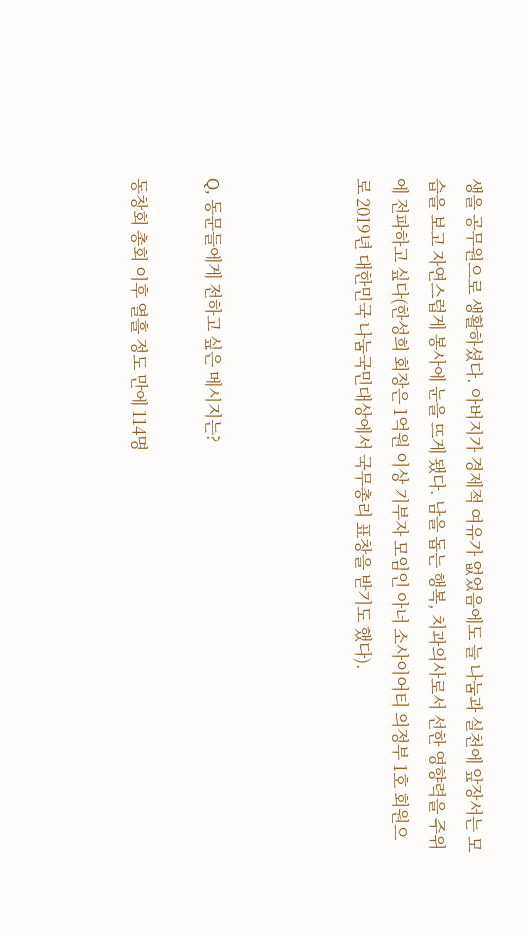생을 공무원으로 생활하셨다. 아버지가 경제적 여유가 없었음에도 늘 나눔과 실천에 앞장서는 모습을 보고 자연스럽게 봉사에 눈을 뜨게 됐다. 남을 돕는 행복, 치과의사로서 선한 영향력을 주위에 전파하고 싶다(한성희 회장은 1억원 이상 기부자 모임인 아너 소사이어티 의정부 1호 회원으로 2019년 대한민국 나눔국민대상에서 국무총리 표창을 받기도 했다).



Q, 동문들에게 전하고 싶은 메시지는?

동창회 총회 이후 열흘 정도 만에 114명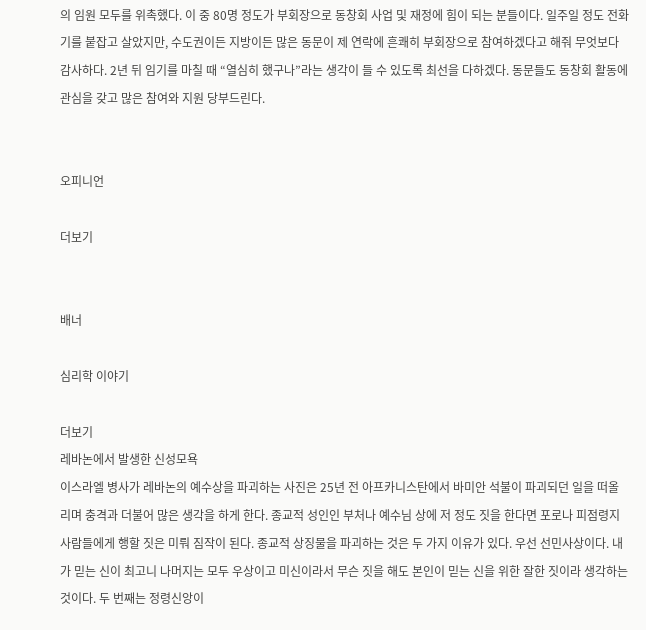의 임원 모두를 위촉했다. 이 중 80명 정도가 부회장으로 동창회 사업 및 재정에 힘이 되는 분들이다. 일주일 정도 전화기를 붙잡고 살았지만, 수도권이든 지방이든 많은 동문이 제 연락에 흔쾌히 부회장으로 참여하겠다고 해줘 무엇보다 감사하다. 2년 뒤 임기를 마칠 때 “열심히 했구나”라는 생각이 들 수 있도록 최선을 다하겠다. 동문들도 동창회 활동에 관심을 갖고 많은 참여와 지원 당부드린다.


오피니언

더보기


배너

심리학 이야기

더보기
레바논에서 발생한 신성모욕
이스라엘 병사가 레바논의 예수상을 파괴하는 사진은 25년 전 아프카니스탄에서 바미안 석불이 파괴되던 일을 떠올리며 충격과 더불어 많은 생각을 하게 한다. 종교적 성인인 부처나 예수님 상에 저 정도 짓을 한다면 포로나 피점령지 사람들에게 행할 짓은 미뤄 짐작이 된다. 종교적 상징물을 파괴하는 것은 두 가지 이유가 있다. 우선 선민사상이다. 내가 믿는 신이 최고니 나머지는 모두 우상이고 미신이라서 무슨 짓을 해도 본인이 믿는 신을 위한 잘한 짓이라 생각하는 것이다. 두 번째는 정령신앙이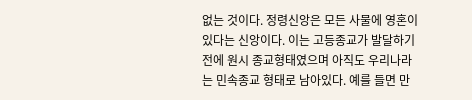없는 것이다. 정령신앙은 모든 사물에 영혼이 있다는 신앙이다. 이는 고등종교가 발달하기 전에 원시 종교형태였으며 아직도 우리나라는 민속종교 형태로 남아있다. 예를 들면 만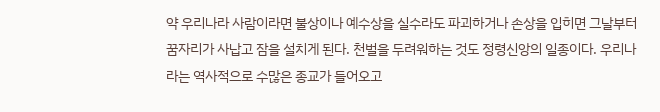약 우리나라 사람이라면 불상이나 예수상을 실수라도 파괴하거나 손상을 입히면 그날부터 꿈자리가 사납고 잠을 설치게 된다. 천벌을 두려워하는 것도 정령신앙의 일종이다. 우리나라는 역사적으로 수많은 종교가 들어오고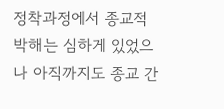정착과정에서 종교적 박해는 심하게 있었으나 아직까지도 종교 간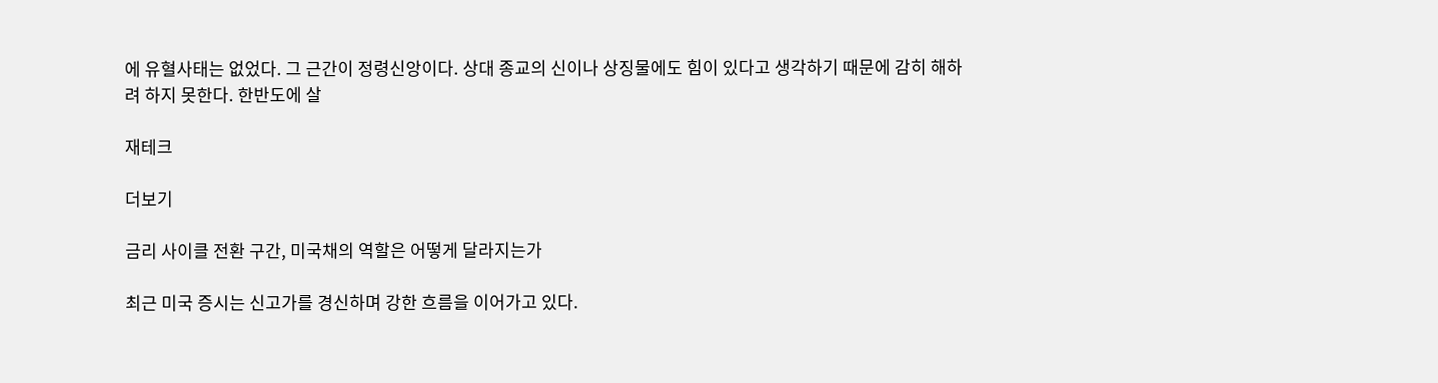에 유혈사태는 없었다. 그 근간이 정령신앙이다. 상대 종교의 신이나 상징물에도 힘이 있다고 생각하기 때문에 감히 해하려 하지 못한다. 한반도에 살

재테크

더보기

금리 사이클 전환 구간, 미국채의 역할은 어떻게 달라지는가

최근 미국 증시는 신고가를 경신하며 강한 흐름을 이어가고 있다.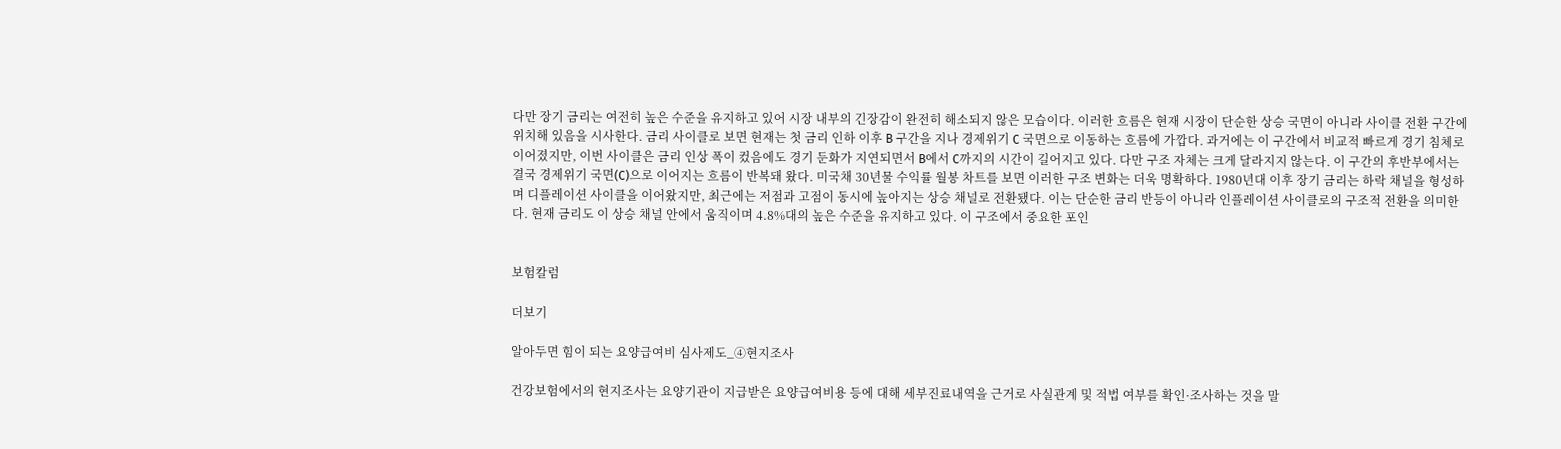다만 장기 금리는 여전히 높은 수준을 유지하고 있어 시장 내부의 긴장감이 완전히 해소되지 않은 모습이다. 이러한 흐름은 현재 시장이 단순한 상승 국면이 아니라 사이클 전환 구간에 위치해 있음을 시사한다. 금리 사이클로 보면 현재는 첫 금리 인하 이후 B 구간을 지나 경제위기 C 국면으로 이동하는 흐름에 가깝다. 과거에는 이 구간에서 비교적 빠르게 경기 침체로 이어졌지만, 이번 사이클은 금리 인상 폭이 컸음에도 경기 둔화가 지연되면서 B에서 C까지의 시간이 길어지고 있다. 다만 구조 자체는 크게 달라지지 않는다. 이 구간의 후반부에서는 결국 경제위기 국면(C)으로 이어지는 흐름이 반복돼 왔다. 미국채 30년물 수익률 월봉 차트를 보면 이러한 구조 변화는 더욱 명확하다. 1980년대 이후 장기 금리는 하락 채널을 형성하며 디플레이션 사이클을 이어왔지만, 최근에는 저점과 고점이 동시에 높아지는 상승 채널로 전환됐다. 이는 단순한 금리 반등이 아니라 인플레이션 사이클로의 구조적 전환을 의미한다. 현재 금리도 이 상승 채널 안에서 움직이며 4.8%대의 높은 수준을 유지하고 있다. 이 구조에서 중요한 포인


보험칼럼

더보기

알아두면 힘이 되는 요양급여비 심사제도_④현지조사

건강보험에서의 현지조사는 요양기관이 지급받은 요양급여비용 등에 대해 세부진료내역을 근거로 사실관계 및 적법 여부를 확인·조사하는 것을 말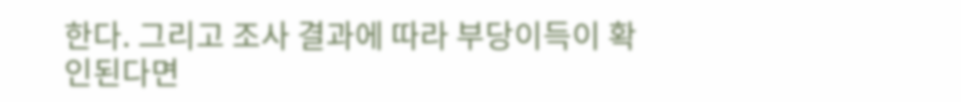한다. 그리고 조사 결과에 따라 부당이득이 확인된다면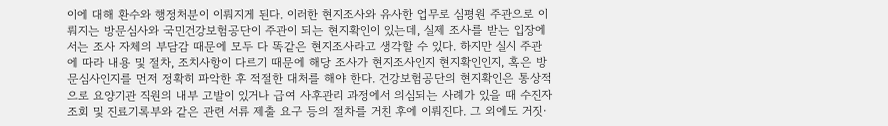이에 대해 환수와 행정처분이 이뤄지게 된다. 이러한 현지조사와 유사한 업무로 심평원 주관으로 이뤄지는 방문심사와 국민건강보험공단이 주관이 되는 현지확인이 있는데, 실제 조사를 받는 입장에서는 조사 자체의 부담감 때문에 모두 다 똑같은 현지조사라고 생각할 수 있다. 하지만 실시 주관에 따라 내용 및 절차, 조치사항이 다르기 때문에 해당 조사가 현지조사인지 현지확인인지, 혹은 방문심사인지를 먼저 정확히 파악한 후 적절한 대처를 해야 한다. 건강보험공단의 현지확인은 통상적으로 요양기관 직원의 내부 고발이 있거나 급여 사후관리 과정에서 의심되는 사례가 있을 때 수진자 조회 및 진료기록부와 같은 관련 서류 제출 요구 등의 절차를 거친 후에 이뤄진다. 그 외에도 거짓·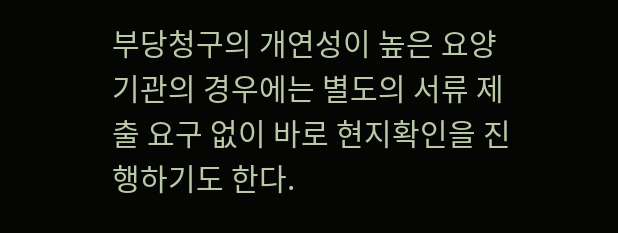부당청구의 개연성이 높은 요양기관의 경우에는 별도의 서류 제출 요구 없이 바로 현지확인을 진행하기도 한다.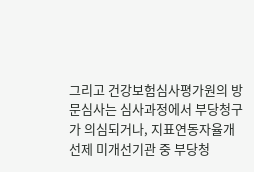그리고 건강보험심사평가원의 방문심사는 심사과정에서 부당청구가 의심되거나, 지표연동자율개선제 미개선기관 중 부당청